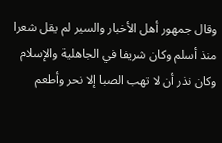وقال جمهور أهل الأخبار والسير لم يقل شعرا منذ أسلم وكان شريفا في الجاهلية والإسلام وكان نذر أن لا تهب الصبا إلا نحر وأطعم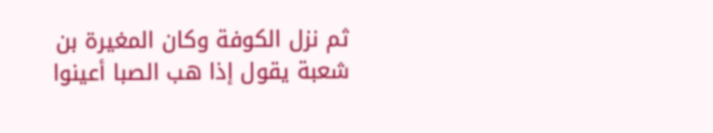ثم نزل الكوفة وكان المغيرة بن شعبة يقول إذا هب الصبا أعينوا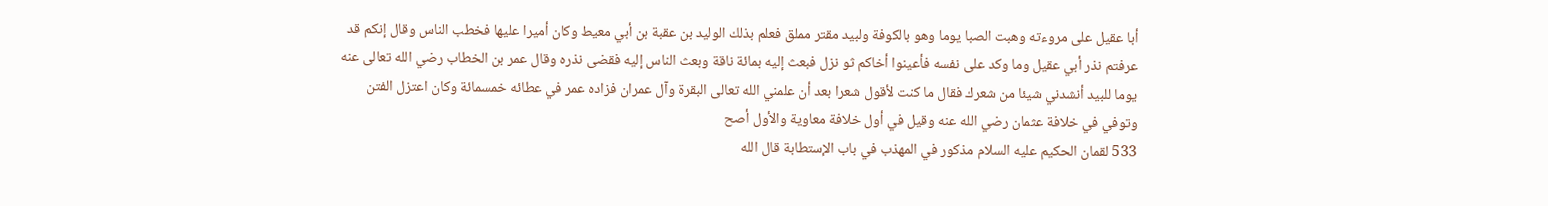أبا عقيل على مروءته وهبت الصبا يوما وهو بالكوفة ولبيد مقتر مملق فعلم بذلك الوليد بن عقبة بن أبي معيط وكان أميرا عليها فخطب الناس وقال إنكم قد عرفتم نذر أبي عقيل وما وكد على نفسه فأعينوا أخاكم ثو نزل فبعث إليه بمائة ناقة وبعث الناس إليه فقضى نذره وقال عمر بن الخطاب رضي الله تعالى عنه يوما للبيد أنشدني شيئا من شعرك فقال ما كنت لأقول شعرا بعد أن علمني الله تعالى البقرة وآل عمران فزاده عمر في عطائه خمسمائة وكان اعتزل الفتن وتوفي في خلافة عثمان رضي الله عنه وقيل في أول خلافة معاوية والأول أصح
533 لقمان الحكيم عليه السلام مذكور في المهذب في باب الإستطابة قال الله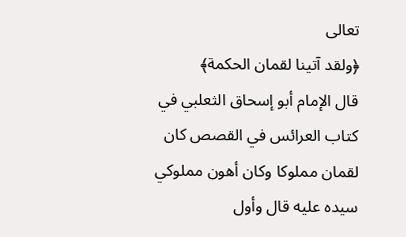تعالى
﴿ولقد آتينا لقمان الحكمة﴾
قال الإمام أبو إسحاق الثعلبي في كتاب العرائس في القصص كان لقمان مملوكا وكان أهون مملوكي سيده عليه قال وأول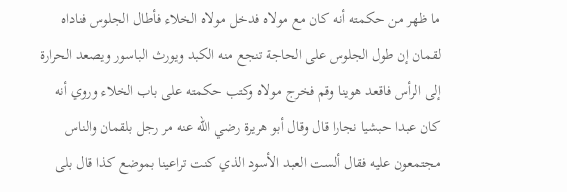ما ظهر من حكمته أنه كان مع مولاه فدخل مولاه الخلاء فأطال الجلوس فناداه لقمان إن طول الجلوس على الحاجة تنجع منه الكبد ويورث الباسور ويصعد الحرارة إلى الرأس فاقعد هوينا وقم فخرج مولاه وكتب حكمته على باب الخلاء وروي أنه كان عبدا حبشيا نجارا قال وقال أبو هريرة رضي الله عنه مر رجل بلقمان والناس مجتمعون عليه فقال ألست العبد الأسود الذي كنت تراعينا بموضع كذا قال بلى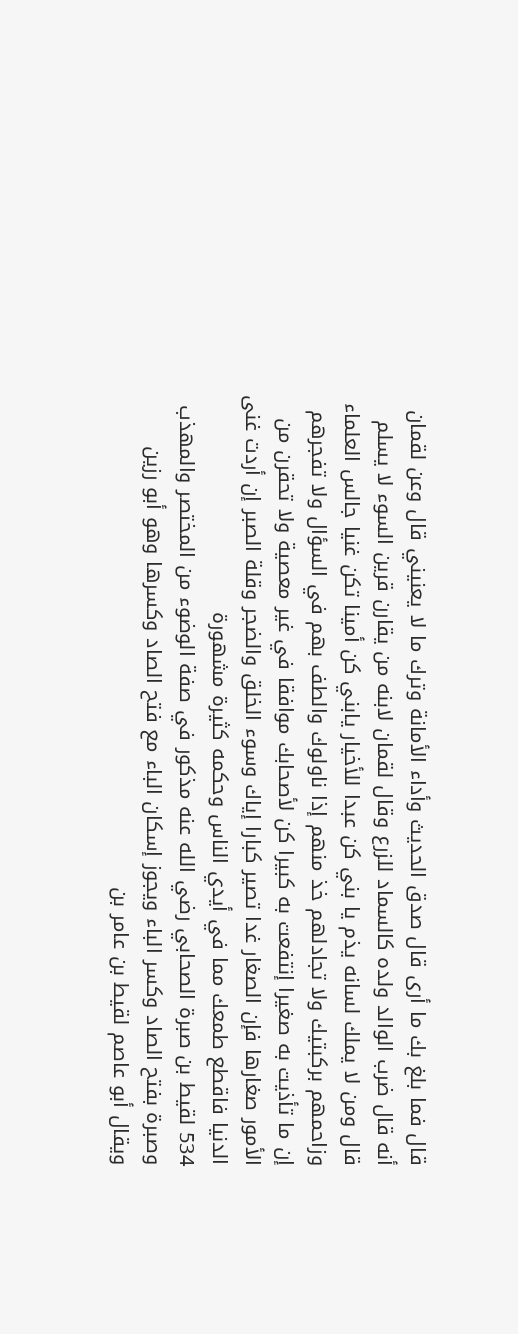قال فما بلغ بك ما أرى قال صدق الحديث وأداء الأمانة وترك ما لا يعنيني قال وعن لقمان أنه قال ضرب الوالد ولده كالسماد للزرع وقال لقمان لابنه من يقارن قرين السوء لا يسلم قال ومن لا يملك لسانه يذم يا بني كن عبدا للأخيار يابني كن أمينا تكن غنيا جالس العلماء وزاحمهم بركبتيك ولا تجادلهم خذ منهم إذا ناولوك والطف بهم في السؤال ولا تفجرهم إن ما تأذيت به صغيرا إنتفعت به كبيرا كن لأصحابك موافقا في غير معصية ولا تحقرن من الأمور صغارها فإن الصغار غدا تصير كبارا إياك وسوء الخلق والضجر وقلة الصبر إن أردت غنى الدنيا فاقطع طمعك مما في أيدي الناس وحكمه كثيرة مشهورة
534 لقيط بن صبرة الصحابي رضي الله عنه مذكور في صفة الوضوء من المختصر والمهذب وصبرة بفتح الصاد وكسر الباء ويجوز إسكان الباء مع فتح الصاد وكسرها وهو أبو رزين ويقال أبو عاصم لقيط بن عامر بن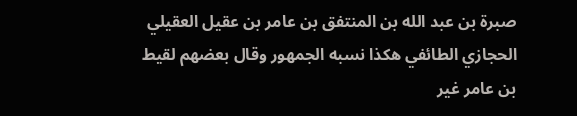صبرة بن عبد الله بن المنتفق بن عامر بن عقيل العقيلي الحجازي الطائفي هكذا نسبه الجمهور وقال بعضهم لقيط بن عامر غير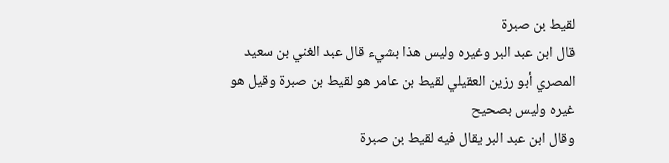لقيط بن صبرة
قال ابن عبد البر وغيره وليس هذا بشيء قال عبد الغني بن سعيد المصري أبو رزين العقيلي لقيط بن عامر هو لقيط بن صبرة وقيل هو غيره وليس بصحيح
وقال ابن عبد البر يقال فيه لقيط بن صبرة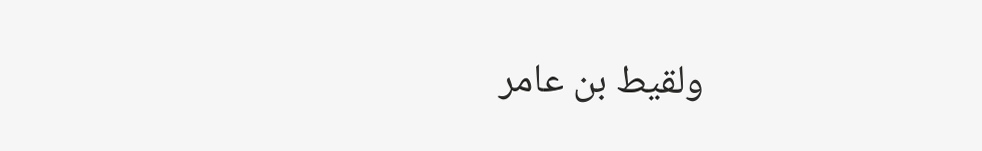ولقيط بن عامر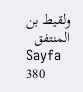ولقيط بن المنتفق
Sayfa 380